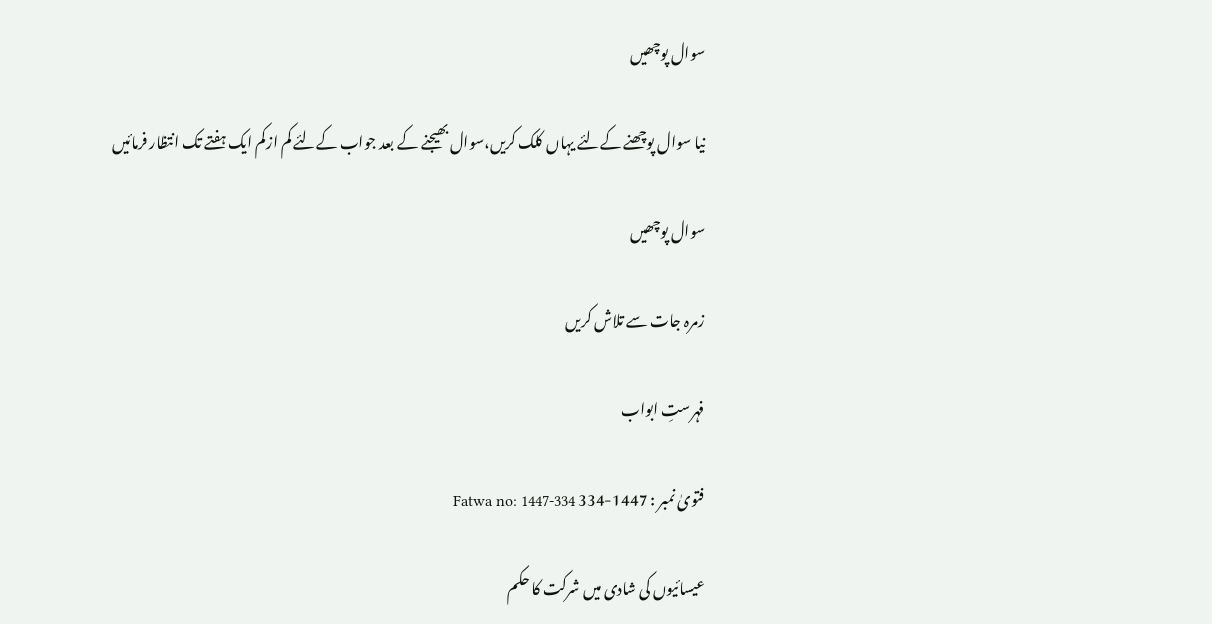سوال پوچھیں

نیا سوال پوچھنے کےلئے یہاں کلک کریں،سوال بھیجنے کے بعد جواب کےلئے کم ازکم ایک ہفتے تک انتظار فرمائیں

سوال پوچھیں

زمرہ جات سے تلاش کریں

فہرستِ ابواب

فتویٰ نمبر : 1447-334 Fatwa no: 1447-334

عیسائیوں کی شادی میں شرکت کا حکم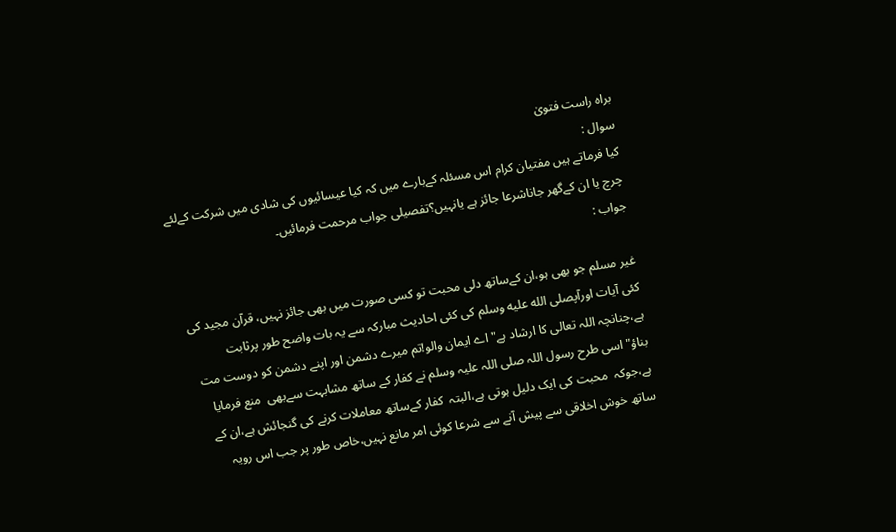براہ راست فتویٰ
سوال :
کیا فرماتے ہیں مفتیان کرام اس مسئلہ کےبارے میں کہ کیا عیسائیوں کی شادی میں شرکت کےلئے چرچ یا ان کےگھر جاناشرعا جائز ہے یانہیں؟تفصیلی جواب مرحمت فرمائیں۔
جواب :

غیر مسلم جو بھی ہو،ان کےساتھ دلی محبت تو کسی صورت میں بھی جائز نہیں، قرآن مجید کی کئی آیات اورآپصلى الله عليه وسلم کی کئی احادیث مبارکہ سے یہ بات واضح طور پرثابت ہے،چنانچہ اللہ تعالی کا ارشاد ہے"اے ایمان والو!تم میرے دشمن اور اپنے دشمن کو دوست مت بناؤ"اسی طرح رسول اللہ صلی اللہ علیہ وسلم نے کفار کے ساتھ مشابہت سےبھی  منع فرمایا ہے،جوکہ  محبت کی ایک دلیل ہوتی ہے،البتہ  کفار کےساتھ معاملات کرنے کی گنجائش ہے،ان کے ساتھ خوش اخلاقی سے پیش آنے سے شرعا کوئی امر مانع نہیں،خاص طور پر جب اس رویہ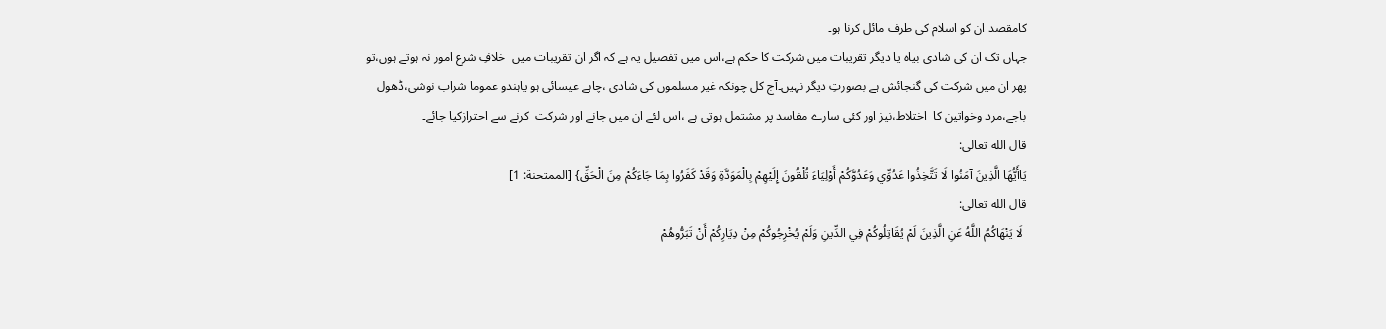کامقصد ان کو اسلام کی طرف مائل کرنا ہو۔
جہاں تک ان کی شادی بیاہ یا دیگر تقریبات میں شرکت کا حکم ہے،اس میں تفصیل یہ ہے کہ اگر ان تقریبات میں  خلافِ شرع امور نہ ہوتے ہوں،تو پھر ان میں شرکت کی گنجائش ہے بصورتِ دیگر نہیں۔آج کل چونکہ غیر مسلموں کی شادی ،چاہے عیسائی ہو یاہندو عموما شراب نوشی،ڈھول  باجے،مرد وخواتین کا  اختلاط،نیز اور کئی سارے مفاسد پر مشتمل ہوتی ہے ،اس لئے ان میں جانے اور شرکت  کرنے سے احترازکیا جائے۔
قال الله تعالى:
يَاأَيُّهَا الَّذِينَ آمَنُوا لَا تَتَّخِذُوا عَدُوِّي وَعَدُوَّكُمْ أَوْلِيَاءَ تُلْقُونَ إِلَيْهِمْ بِالْمَوَدَّةِ وَقَدْ كَفَرُوا بِمَا جَاءَكُمْ مِنَ الْحَقِّ} [الممتحنة: 1]
قال الله تعالى:
 لَا يَنْهَاكُمُ اللَّهُ عَنِ الَّذِينَ لَمْ يُقَاتِلُوكُمْ فِي الدِّينِ وَلَمْ يُخْرِجُوكُمْ مِنْ دِيَارِكُمْ أَنْ تَبَرُّوهُمْ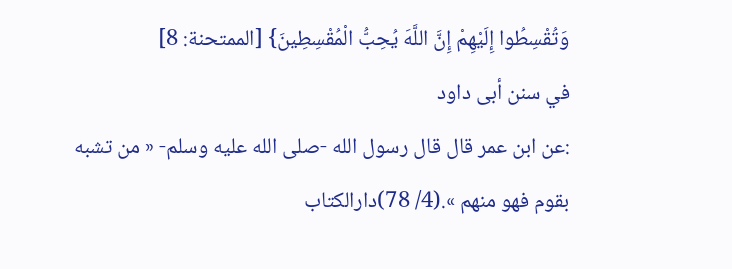وَتُقْسِطُوا إِلَيْهِمْ إِنَّ اللَّهَ يُحِبُّ الْمُقْسِطِينَ} [الممتحنة: 8]
في سنن أبى داود
:عن ابن عمر قال قال رسول الله -صلى الله عليه وسلم- « من تشبه بقوم فهو منهم ».(4/ 78)دارالكتاب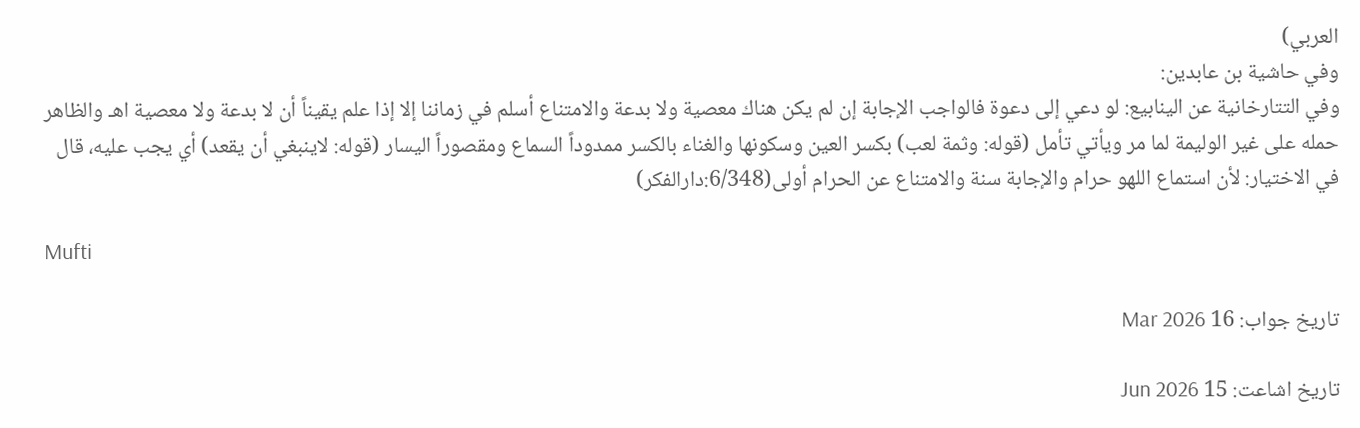العربي)
وفي حاشية بن عابدين:
وفي التتارخانية عن الينابيع: لو دعي إلى دعوة فالواجب الإجابة إن لم يكن هناك معصية ولا بدعة والامتناع أسلم في زماننا إلا إذا علم يقيناً أن لا بدعة ولا معصية اهـ والظاهر حمله على غير الوليمة لما مر ويأتي تأمل (قوله: وثمة لعب) بكسر العين وسكونها والغناء بالكسر ممدوداً السماع ومقصوراً اليسار (قوله: لاينبغي أن يقعد) أي يجب عليه، قال في الاختيار: لأن استماع اللهو حرام والإجابة سنة والامتناع عن الحرام أولى(6/348:دارالفكر)

Mufti

تاریخ جواب: 16 Mar 2026

تاریخ اشاعت: 15 Jun 2026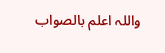واللہ اعلم بالصواب